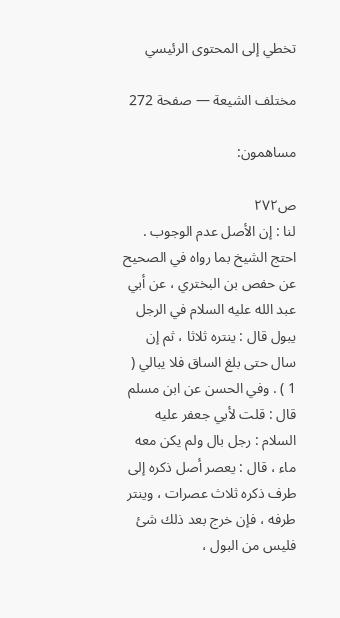تخطي إلى المحتوى الرئيسي

مختلف الشيعة — صفحة 272

مساهمون:

ص٢٧٢
لنا : إن الأصل عدم الوجوب . احتج الشيخ بما رواه في الصحيح عن حفص بن البختري ، عن أبي عبد الله عليه السلام في الرجل يبول قال : ينتره ثلاثا ، ثم إن سال حتى بلغ الساق فلا يبالي ( 1 ) . وفي الحسن عن ابن مسلم قال : قلت لأبي جعفر عليه السلام : رجل بال ولم يكن معه ماء ، قال : يعصر أصل ذكره إلى طرف ذكره ثلاث عصرات ، وينتر طرفه ، فإن خرج بعد ذلك شئ فليس من البول ،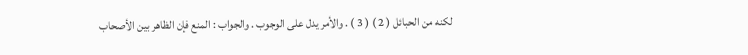لكنه من الحبائل ( 2 ) ( 3 ) . والأمر يدل على الوجوب . والجواب : المنع فإن الظاهر بين الأصحاب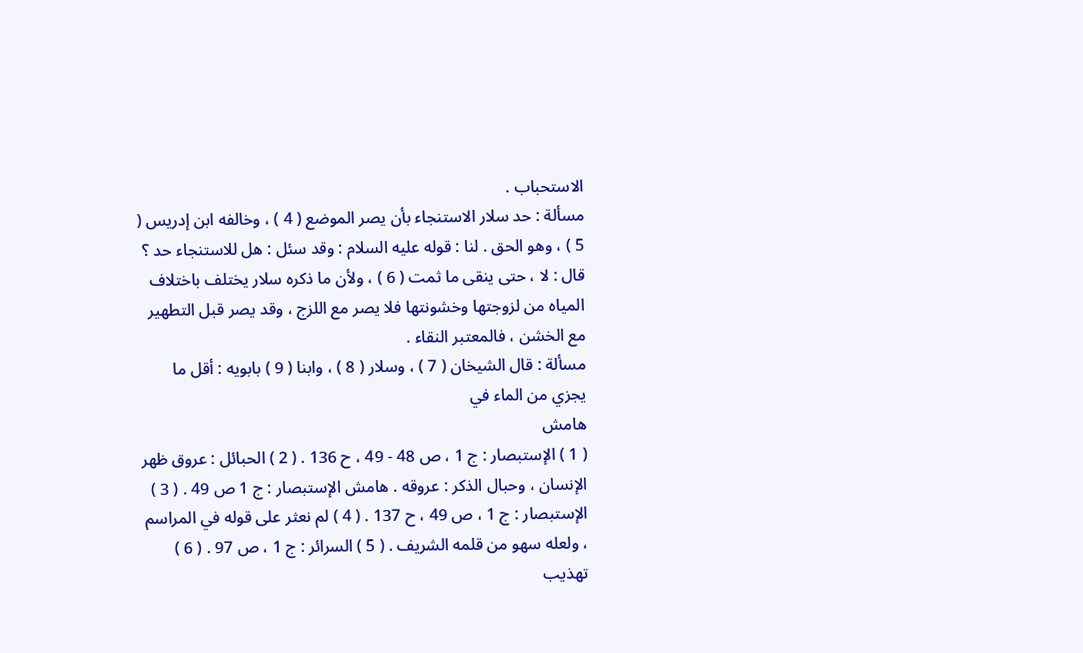الاستحباب .
مسألة : حد سلار الاستنجاء بأن يصر الموضع ( 4 ) ، وخالفه ابن إدريس ( 5 ) ، وهو الحق . لنا : قوله عليه السلام : وقد سئل : هل للاستنجاء حد ؟ قال : لا ، حتى ينقى ما ثمت ( 6 ) ، ولأن ما ذكره سلار يختلف باختلاف المياه من لزوجتها وخشونتها فلا يصر مع اللزج ، وقد يصر قبل التطهير مع الخشن ، فالمعتبر النقاء .
مسألة : قال الشيخان ( 7 ) ، وسلار ( 8 ) ، وابنا ( 9 ) بابويه : أقل ما يجزي من الماء في
هامش
( 1 ) الإستبصار : ج 1 ، ص 48 - 49 ، ح 136 . ( 2 ) الحبائل : عروق ظهر الإنسان ، وحبال الذكر : عروقه . هامش الإستبصار : ج 1 ص 49 . ( 3 ) الإستبصار : ج 1 ، ص 49 ، ح 137 . ( 4 ) لم نعثر على قوله في المراسم ، ولعله سهو من قلمه الشريف . ( 5 ) السرائر : ج 1 ، ص 97 . ( 6 ) تهذيب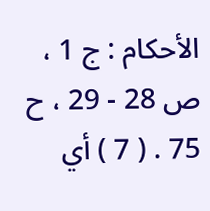الأحكام : ج 1 ، ص 28 - 29 ، ح 75 . ( 7 ) أي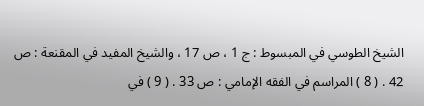الشيخ الطوسي في المبسوط : ج 1 ، ص 17 ، والشيخ المفيد في المقنعة : ص 42 . ( 8 ) المراسم في الفقه الإمامي : ص 33 . ( 9 ) في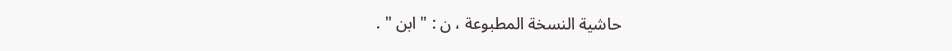حاشية النسخة المطبوعة ، ن : " ابن " .